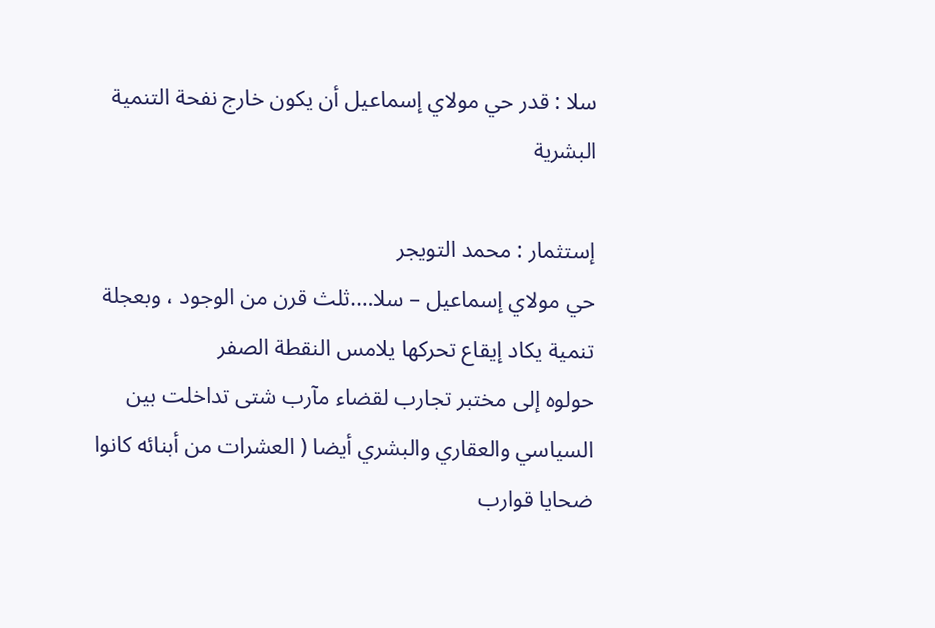سلا : قدر حي مولاي إسماعيل أن يكون خارج نفحة التنمية البشرية

إستثمار : محمد التويجر
حي مولاي إسماعيل – سلا….ثلث قرن من الوجود ، وبعجلة تنمية يكاد إيقاع تحركها يلامس النقطة الصفر
حولوه إلى مختبر تجارب لقضاء مآرب شتى تداخلت بين السياسي والعقاري والبشري أيضا ( العشرات من أبنائه كانوا ضحايا قوارب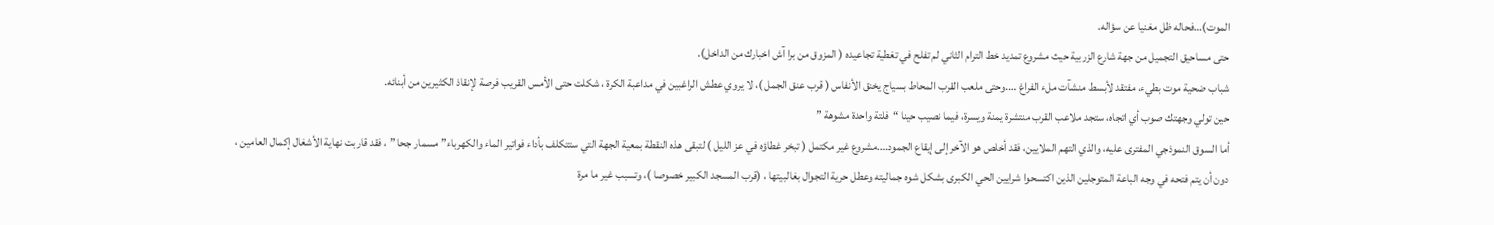الموت)…فحاله ظل مغنيا عن سؤاله.
حتى مساحيق التجميل من جهة شارع الزربية حيث مشروع تمديد خط الترام الثاني لم تفلح في تغطية تجاعيده ( المزوق من برا آش اخبارك من الداخل).
شباب ضحية موت بطيء، مفتقد لأبسط منشآت ملء الفراغ ….وحتى ملعب القرب المحاط بسياج يخنق الأنفاس ( قرب عنق الجمل )، لا يروي عطش الراغبين في مداعبة الكرة ، شكلت حتى الأمس القريب فرصة لإنقاذ الكثيرين من أبنائه.
حين تولي وجهتك صوب أي اتجاه، ستجد ملاعب القرب منتشرة يمنة ويسرة، فيما نصيب حينا “فلتة واحدة مشوهة ”
أما السوق النموذجي المفترى عليه، والذي التهم الملايين، فقد أخلص هو الآخر إلى إيقاع الجمود….مشروع غير مكتمل ( تبخر غطاؤه في عز الليل ) لتبقى هذه النقطة بمعية الجهة التي ستتكلف بأداء فواتير الماء والكهرباء” مسمار جحا ” ، فقد قاربت نهاية الأشغال إكمال العامين ، دون أن يتم فتحه في وجه الباعة المتوجلين الذين اكتسحوا شرايين الحي الكبرى بشكل شوه جماليته وعطل حرية التجوال بغالبيتها ، (قرب المسجد الكبير خصوصا )، وتسبب غير ما مرة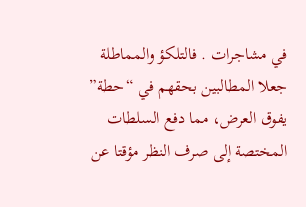في مشاجرات . فالتلكؤ والمماطلة جعلا المطالبين بحقهم في “حطة” يفوق العرض، مما دفع السلطات المختصة إلى صرف النظر مؤقتا عن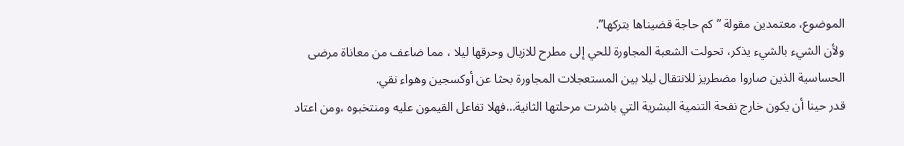الموضوع، معتمدين مقولة ” كم حاجة قضيناها بتركها”.
ولأن الشيء بالشيء يذكر، تحولت الشعبة المجاورة للحي إلى مطرح للازبال وحرقها ليلا ، مما ضاعف من معاناة مرضى الحساسية الذين صاروا مضطريز للانتقال ليلا بين المستعجلات المجاورة بحثا عن أوكسجين وهواء نقي.
قدر حينا أن يكون خارج نفحة التنمية البشرية التي باشرت مرحلتها الثانية…فهلا تفاعل القيمون عليه ومنتخبوه ،ومن اعتاد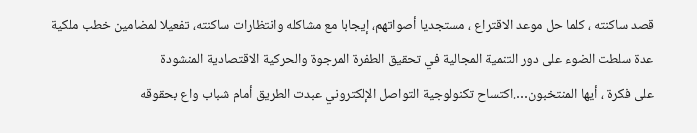قصد ساكنته ، كلما حل موعد الاقتراع ، مستجديا أصواتهم، إيجابا مع مشاكله وانتظارات ساكنته، تفعيلا لمضامين خطب ملكية عدة سلطت الضوء على دور التنمية المجالية في تحقيق الطفرة المرجوة والحركية الاقتصادية المنشودة
على فكرة ، أيها المنتخبون….اكتساح تكنولوجية التواصل الإلكتروني عبدت الطريق أمام شباب واع بحقوقه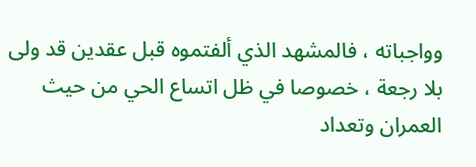وواجباته ، فالمشهد الذي ألفتموه قبل عقدين قد ولى بلا رجعة ، خصوصا في ظل اتساع الحي من حيث العمران وتعداد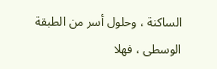الساكنة ، وحلول أسر من الطبقة الوسطى ، فهلا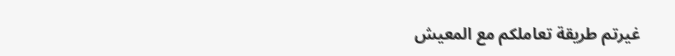غيرتم طريقة تعاملكم مع المعيش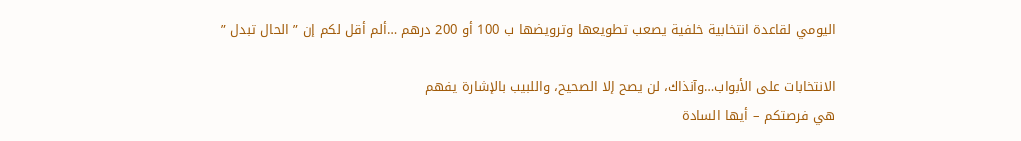اليومي لقاعدة انتخابية خلفية يصعب تطويعها وترويضها ب 100 أو 200 درهم …ألم أقل لكم إن ” الحال تبدل ”

الانتخابات على الأبواب…وآنذاك، لن يصح إلا الصحيح، واللبيب بالإشارة يفهم
هي فرصتكم – أيها السادة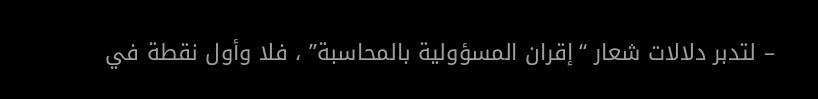– لتدبر دلالات شعار “إقران المسؤولية بالمحاسبة” ، فلا وأول نقطة في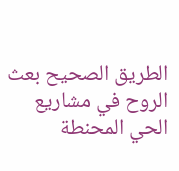الطريق الصحيح بعث الروح في مشاريع الحي المحنطة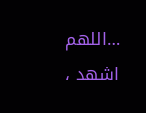…اللهم اشهد ،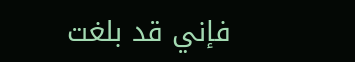فإني قد بلغت